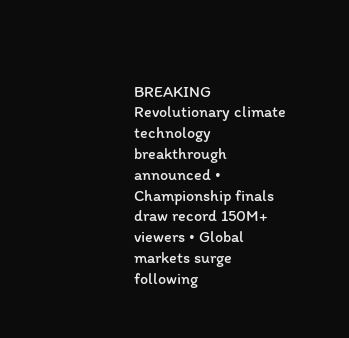BREAKING
Revolutionary climate technology breakthrough announced • Championship finals draw record 150M+ viewers • Global markets surge following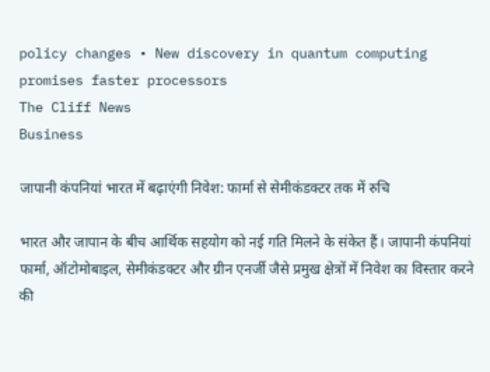policy changes • New discovery in quantum computing promises faster processors
The Cliff News
Business

जापानी कंपनियां भारत में बढ़ाएंगी निवेश: फार्मा से सेमीकंडक्टर तक में रुचि

भारत और जापान के बीच आर्थिक सहयोग को नई गति मिलने के संकेत हैं। जापानी कंपनियां फार्मा, ऑटोमोबाइल, सेमीकंडक्टर और ग्रीन एनर्जी जैसे प्रमुख क्षेत्रों में निवेश का विस्तार करने की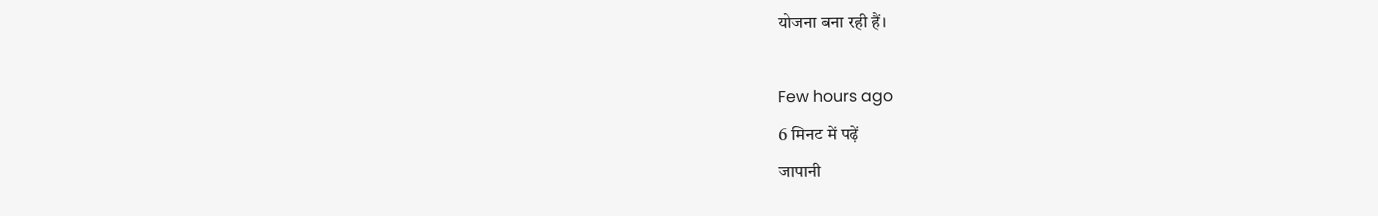योजना बना रही हैं।

Few hours ago
6 मिनट में पढ़ें
जापानी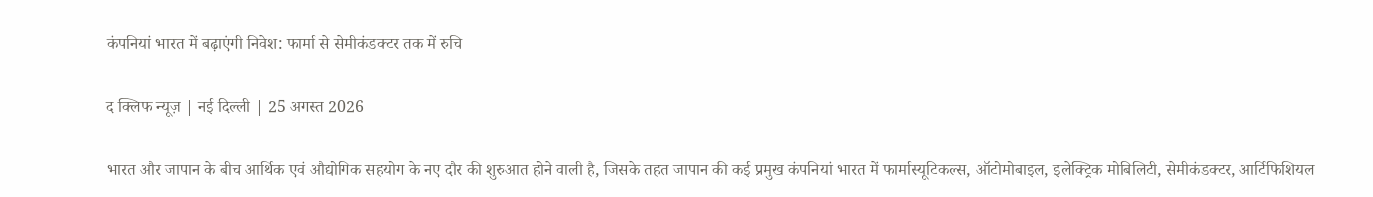कंपनियां भारत में बढ़ाएंगी निवेश: फार्मा से सेमीकंडक्टर तक में रुचि

द क्लिफ न्यूज़ | नई दिल्ली | 25 अगस्त 2026

भारत और जापान के बीच आर्थिक एवं औद्योगिक सहयोग के नए दौर की शुरुआत होने वाली है, जिसके तहत जापान की कई प्रमुख कंपनियां भारत में फार्मास्यूटिकल्स, ऑटोमोबाइल, इलेक्ट्रिक मोबिलिटी, सेमीकंडक्टर, आर्टिफिशियल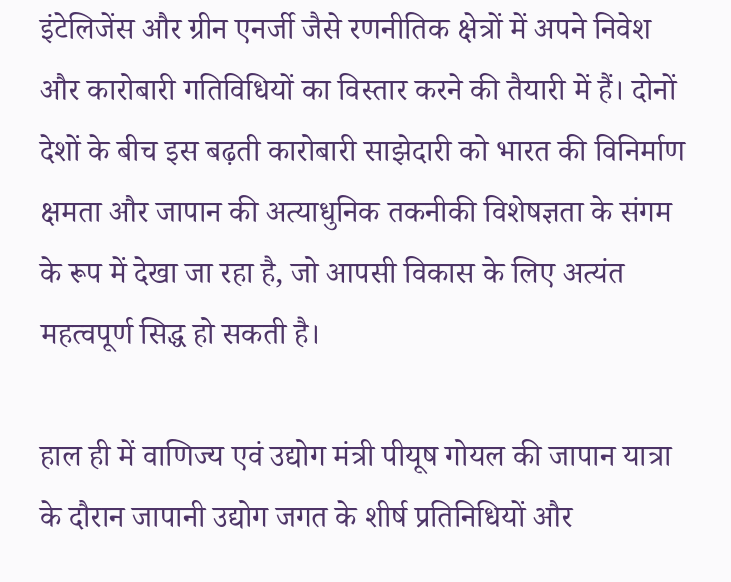इंटेलिजेंस और ग्रीन एनर्जी जैसे रणनीतिक क्षेत्रों में अपने निवेश और कारोबारी गतिविधियों का विस्तार करने की तैयारी में हैं। दोनों देशों के बीच इस बढ़ती कारोबारी साझेदारी को भारत की विनिर्माण क्षमता और जापान की अत्याधुनिक तकनीकी विशेषज्ञता के संगम के रूप में देखा जा रहा है, जो आपसी विकास के लिए अत्यंत महत्वपूर्ण सिद्ध हो सकती है।

हाल ही में वाणिज्य एवं उद्योग मंत्री पीयूष गोयल की जापान यात्रा के दौरान जापानी उद्योग जगत के शीर्ष प्रतिनिधियों और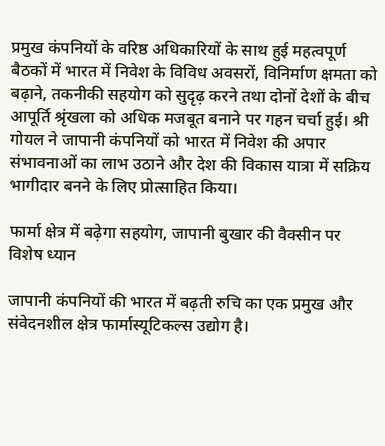प्रमुख कंपनियों के वरिष्ठ अधिकारियों के साथ हुई महत्वपूर्ण बैठकों में भारत में निवेश के विविध अवसरों, विनिर्माण क्षमता को बढ़ाने, तकनीकी सहयोग को सुदृढ़ करने तथा दोनों देशों के बीच आपूर्ति श्रृंखला को अधिक मजबूत बनाने पर गहन चर्चा हुई। श्री गोयल ने जापानी कंपनियों को भारत में निवेश की अपार संभावनाओं का लाभ उठाने और देश की विकास यात्रा में सक्रिय भागीदार बनने के लिए प्रोत्साहित किया।

फार्मा क्षेत्र में बढ़ेगा सहयोग, जापानी बुखार की वैक्सीन पर विशेष ध्यान

जापानी कंपनियों की भारत में बढ़ती रुचि का एक प्रमुख और संवेदनशील क्षेत्र फार्मास्यूटिकल्स उद्योग है।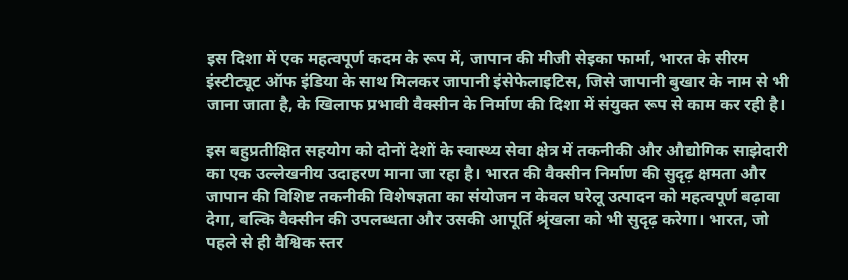इस दिशा में एक महत्वपूर्ण कदम के रूप में, जापान की मीजी सेइका फार्मा, भारत के सीरम इंस्टीट्यूट ऑफ इंडिया के साथ मिलकर जापानी इंसेफेलाइटिस, जिसे जापानी बुखार के नाम से भी जाना जाता है, के खिलाफ प्रभावी वैक्सीन के निर्माण की दिशा में संयुक्त रूप से काम कर रही है।

इस बहुप्रतीक्षित सहयोग को दोनों देशों के स्वास्थ्य सेवा क्षेत्र में तकनीकी और औद्योगिक साझेदारी का एक उल्लेखनीय उदाहरण माना जा रहा है। भारत की वैक्सीन निर्माण की सुदृढ़ क्षमता और जापान की विशिष्ट तकनीकी विशेषज्ञता का संयोजन न केवल घरेलू उत्पादन को महत्वपूर्ण बढ़ावा देगा, बल्कि वैक्सीन की उपलब्धता और उसकी आपूर्ति श्रृंखला को भी सुदृढ़ करेगा। भारत, जो पहले से ही वैश्विक स्तर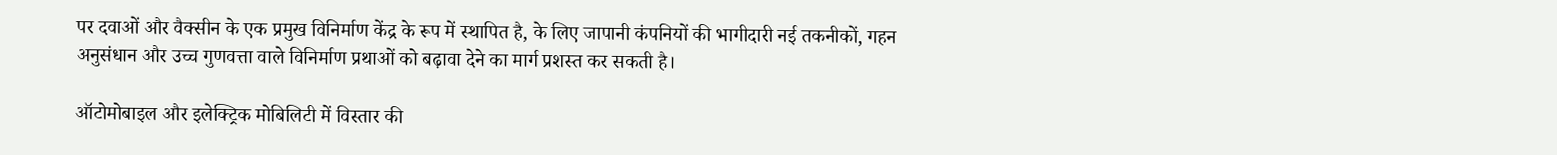पर दवाओं और वैक्सीन के एक प्रमुख विनिर्माण केंद्र के रूप में स्थापित है, के लिए जापानी कंपनियों की भागीदारी नई तकनीकों, गहन अनुसंधान और उच्च गुणवत्ता वाले विनिर्माण प्रथाओं को बढ़ावा देने का मार्ग प्रशस्त कर सकती है।

ऑटोमोबाइल और इलेक्ट्रिक मोबिलिटी में विस्तार की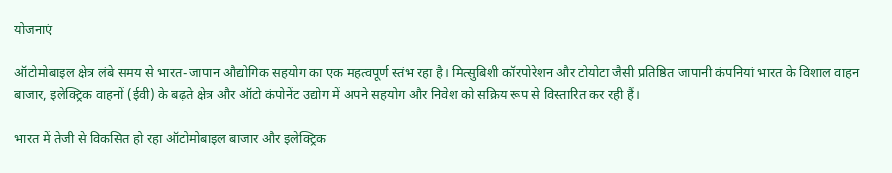योजनाएं

ऑटोमोबाइल क्षेत्र लंबे समय से भारत-जापान औद्योगिक सहयोग का एक महत्वपूर्ण स्तंभ रहा है। मित्सुबिशी कॉरपोरेशन और टोयोटा जैसी प्रतिष्ठित जापानी कंपनियां भारत के विशाल वाहन बाजार, इलेक्ट्रिक वाहनों (ईवी) के बढ़ते क्षेत्र और ऑटो कंपोनेंट उद्योग में अपने सहयोग और निवेश को सक्रिय रूप से विस्तारित कर रही हैं।

भारत में तेजी से विकसित हो रहा ऑटोमोबाइल बाजार और इलेक्ट्रिक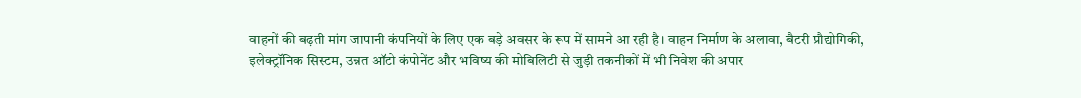वाहनों की बढ़ती मांग जापानी कंपनियों के लिए एक बड़े अवसर के रूप में सामने आ रही है। वाहन निर्माण के अलावा, बैटरी प्रौद्योगिकी, इलेक्ट्रॉनिक सिस्टम, उन्नत ऑटो कंपोनेंट और भविष्य की मोबिलिटी से जुड़ी तकनीकों में भी निवेश की अपार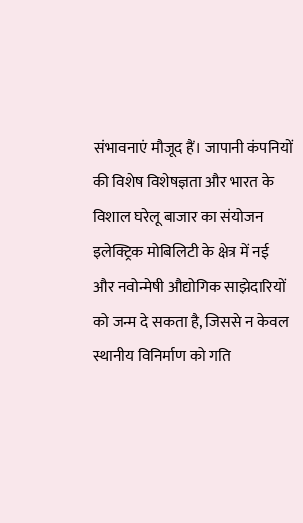संभावनाएं मौजूद हैं। जापानी कंपनियों की विशेष विशेषज्ञता और भारत के विशाल घरेलू बाजार का संयोजन इलेक्ट्रिक मोबिलिटी के क्षेत्र में नई और नवोन्मेषी औद्योगिक साझेदारियों को जन्म दे सकता है, जिससे न केवल स्थानीय विनिर्माण को गति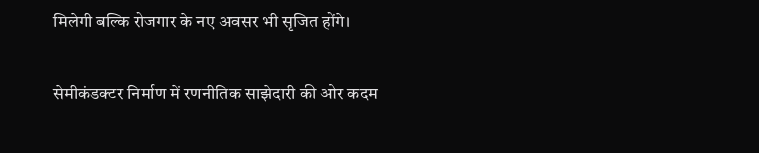मिलेगी बल्कि रोजगार के नए अवसर भी सृजित होंगे।

सेमीकंडक्टर निर्माण में रणनीतिक साझेदारी की ओर कदम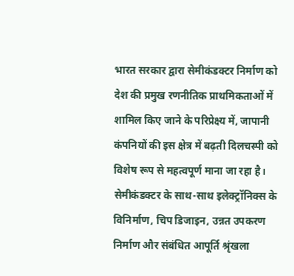भारत सरकार द्वारा सेमीकंडक्टर निर्माण को देश की प्रमुख रणनीतिक प्राथमिकताओं में शामिल किए जाने के परिप्रेक्ष्य में, जापानी कंपनियों की इस क्षेत्र में बढ़ती दिलचस्पी को विशेष रूप से महत्वपूर्ण माना जा रहा है। सेमीकंडक्टर के साथ-साथ इलेक्ट्रॉनिक्स के विनिर्माण, चिप डिजाइन, उन्नत उपकरण निर्माण और संबंधित आपूर्ति श्रृंखला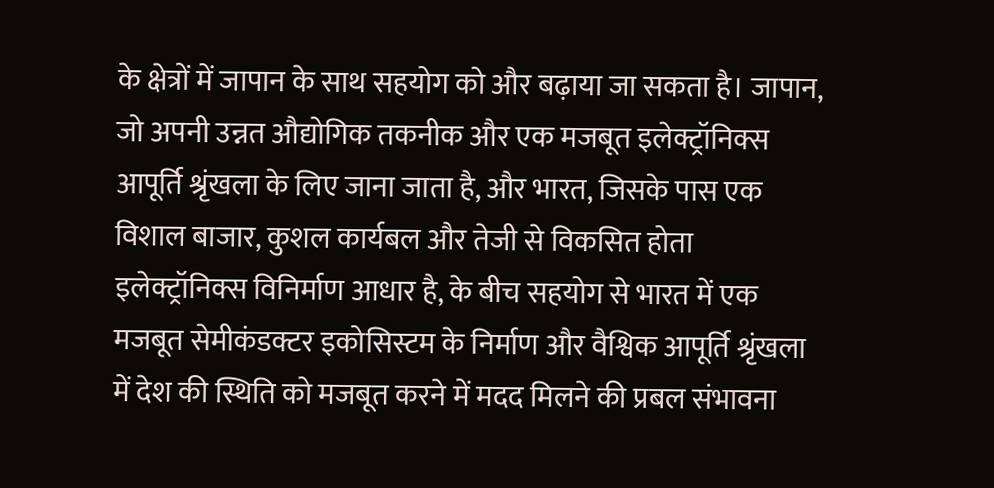के क्षेत्रों में जापान के साथ सहयोग को और बढ़ाया जा सकता है। जापान, जो अपनी उन्नत औद्योगिक तकनीक और एक मजबूत इलेक्ट्रॉनिक्स आपूर्ति श्रृंखला के लिए जाना जाता है, और भारत, जिसके पास एक विशाल बाजार, कुशल कार्यबल और तेजी से विकसित होता इलेक्ट्रॉनिक्स विनिर्माण आधार है, के बीच सहयोग से भारत में एक मजबूत सेमीकंडक्टर इकोसिस्टम के निर्माण और वैश्विक आपूर्ति श्रृंखला में देश की स्थिति को मजबूत करने में मदद मिलने की प्रबल संभावना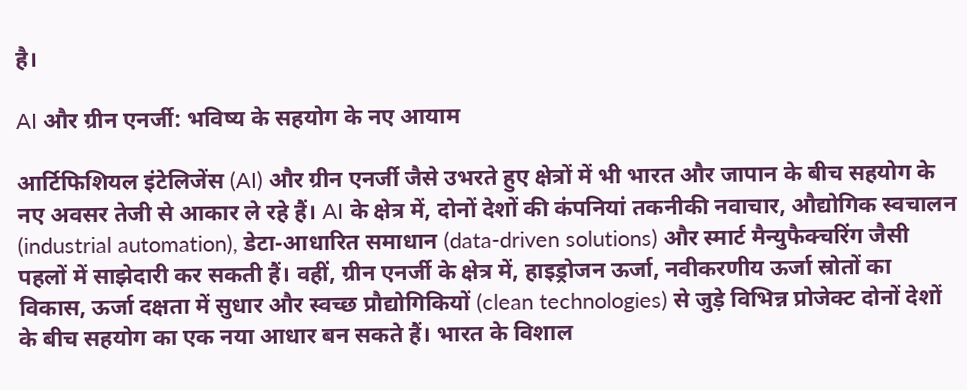है।

AI और ग्रीन एनर्जी: भविष्य के सहयोग के नए आयाम

आर्टिफिशियल इंटेलिजेंस (AI) और ग्रीन एनर्जी जैसे उभरते हुए क्षेत्रों में भी भारत और जापान के बीच सहयोग के नए अवसर तेजी से आकार ले रहे हैं। AI के क्षेत्र में, दोनों देशों की कंपनियां तकनीकी नवाचार, औद्योगिक स्वचालन (industrial automation), डेटा-आधारित समाधान (data-driven solutions) और स्मार्ट मैन्युफैक्चरिंग जैसी पहलों में साझेदारी कर सकती हैं। वहीं, ग्रीन एनर्जी के क्षेत्र में, हाइड्रोजन ऊर्जा, नवीकरणीय ऊर्जा स्रोतों का विकास, ऊर्जा दक्षता में सुधार और स्वच्छ प्रौद्योगिकियों (clean technologies) से जुड़े विभिन्न प्रोजेक्ट दोनों देशों के बीच सहयोग का एक नया आधार बन सकते हैं। भारत के विशाल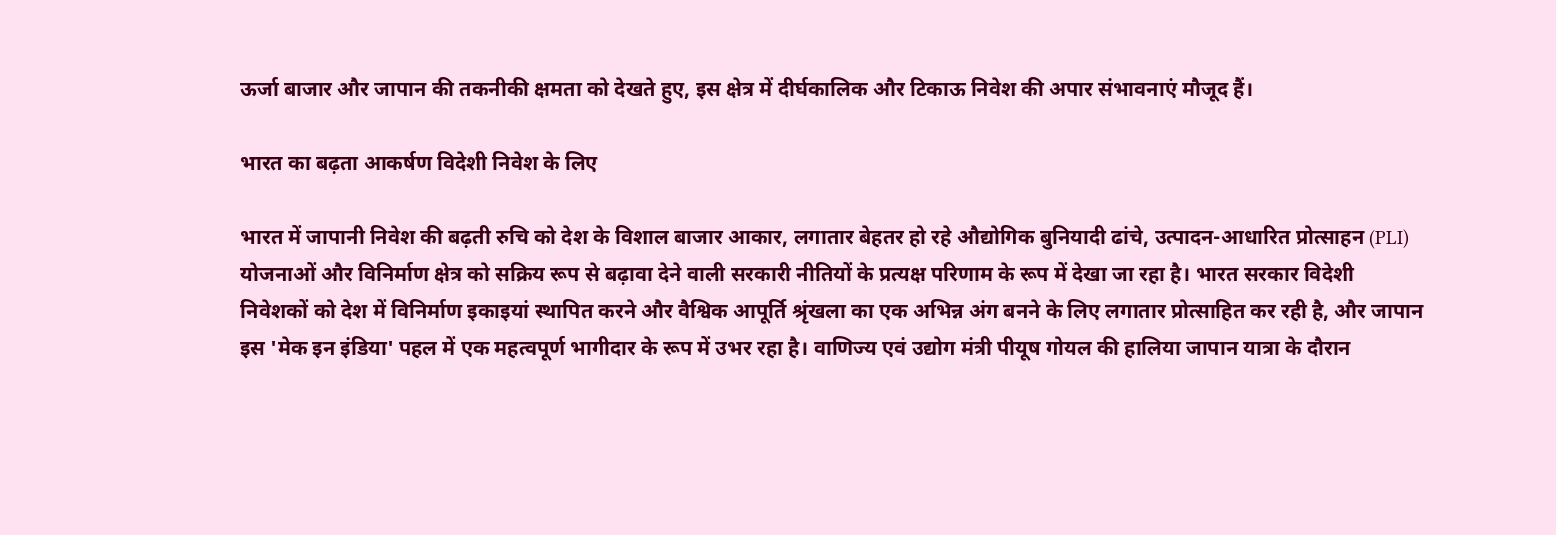ऊर्जा बाजार और जापान की तकनीकी क्षमता को देखते हुए, इस क्षेत्र में दीर्घकालिक और टिकाऊ निवेश की अपार संभावनाएं मौजूद हैं।

भारत का बढ़ता आकर्षण विदेशी निवेश के लिए

भारत में जापानी निवेश की बढ़ती रुचि को देश के विशाल बाजार आकार, लगातार बेहतर हो रहे औद्योगिक बुनियादी ढांचे, उत्पादन-आधारित प्रोत्साहन (PLI) योजनाओं और विनिर्माण क्षेत्र को सक्रिय रूप से बढ़ावा देने वाली सरकारी नीतियों के प्रत्यक्ष परिणाम के रूप में देखा जा रहा है। भारत सरकार विदेशी निवेशकों को देश में विनिर्माण इकाइयां स्थापित करने और वैश्विक आपूर्ति श्रृंखला का एक अभिन्न अंग बनने के लिए लगातार प्रोत्साहित कर रही है, और जापान इस 'मेक इन इंडिया' पहल में एक महत्वपूर्ण भागीदार के रूप में उभर रहा है। वाणिज्य एवं उद्योग मंत्री पीयूष गोयल की हालिया जापान यात्रा के दौरान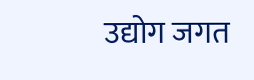उद्योग जगत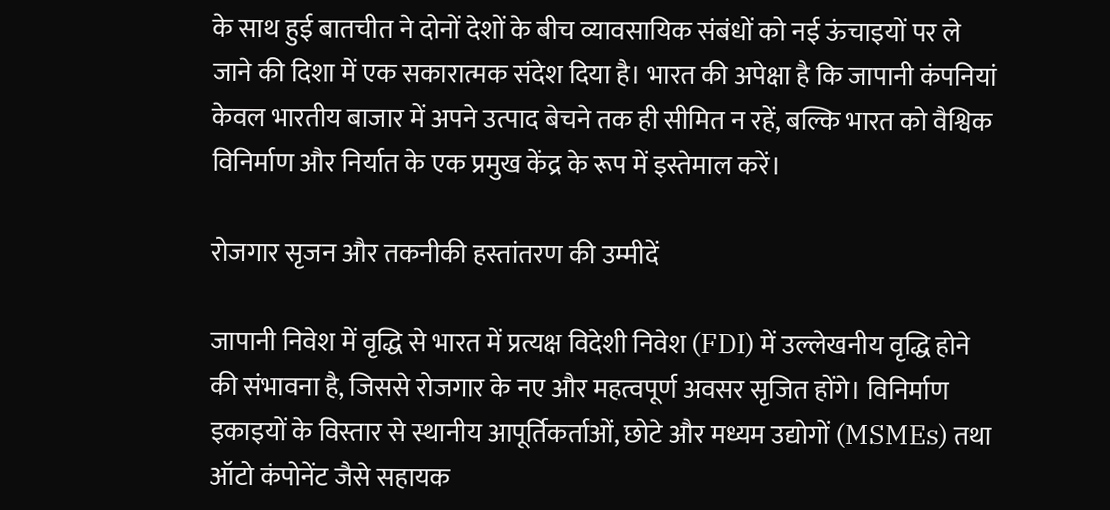के साथ हुई बातचीत ने दोनों देशों के बीच व्यावसायिक संबंधों को नई ऊंचाइयों पर ले जाने की दिशा में एक सकारात्मक संदेश दिया है। भारत की अपेक्षा है कि जापानी कंपनियां केवल भारतीय बाजार में अपने उत्पाद बेचने तक ही सीमित न रहें, बल्कि भारत को वैश्विक विनिर्माण और निर्यात के एक प्रमुख केंद्र के रूप में इस्तेमाल करें।

रोजगार सृजन और तकनीकी हस्तांतरण की उम्मीदें

जापानी निवेश में वृद्धि से भारत में प्रत्यक्ष विदेशी निवेश (FDI) में उल्लेखनीय वृद्धि होने की संभावना है, जिससे रोजगार के नए और महत्वपूर्ण अवसर सृजित होंगे। विनिर्माण इकाइयों के विस्तार से स्थानीय आपूर्तिकर्ताओं, छोटे और मध्यम उद्योगों (MSMEs) तथा ऑटो कंपोनेंट जैसे सहायक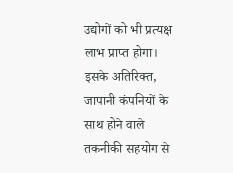उद्योगों को भी प्रत्यक्ष लाभ प्राप्त होगा। इसके अतिरिक्त, जापानी कंपनियों के साथ होने वाले तकनीकी सहयोग से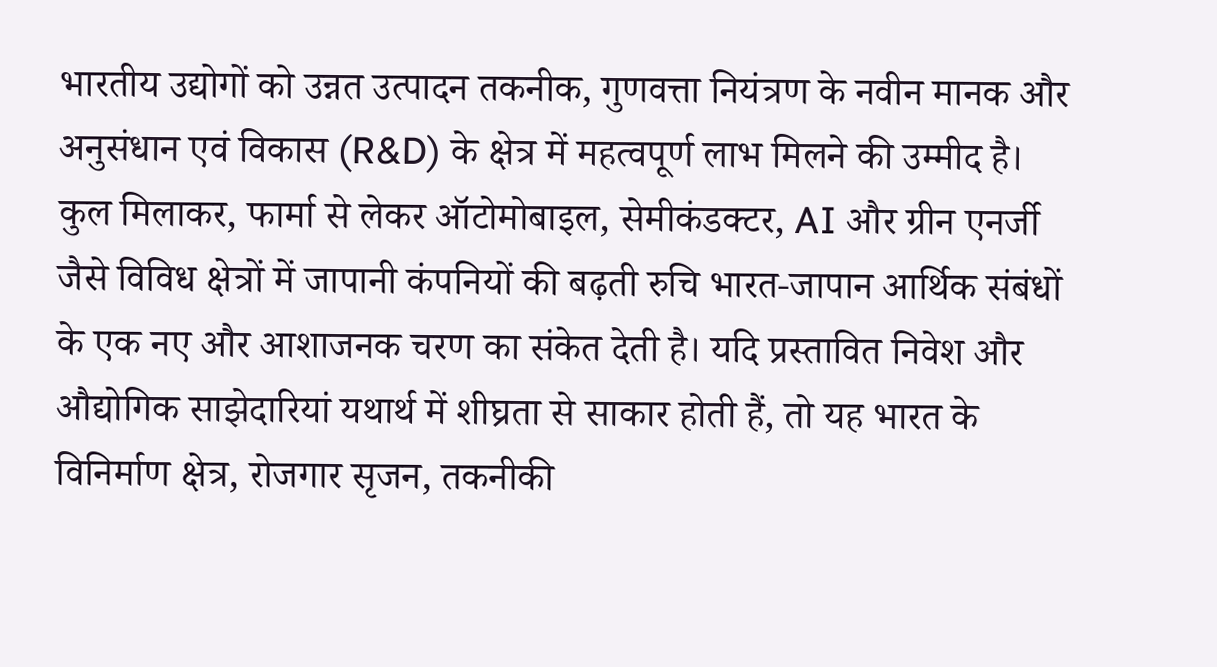भारतीय उद्योगों को उन्नत उत्पादन तकनीक, गुणवत्ता नियंत्रण के नवीन मानक और अनुसंधान एवं विकास (R&D) के क्षेत्र में महत्वपूर्ण लाभ मिलने की उम्मीद है। कुल मिलाकर, फार्मा से लेकर ऑटोमोबाइल, सेमीकंडक्टर, AI और ग्रीन एनर्जी जैसे विविध क्षेत्रों में जापानी कंपनियों की बढ़ती रुचि भारत-जापान आर्थिक संबंधों के एक नए और आशाजनक चरण का संकेत देती है। यदि प्रस्तावित निवेश और औद्योगिक साझेदारियां यथार्थ में शीघ्रता से साकार होती हैं, तो यह भारत के विनिर्माण क्षेत्र, रोजगार सृजन, तकनीकी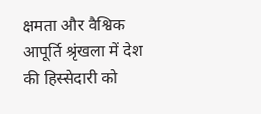क्षमता और वैश्विक आपूर्ति श्रृंखला में देश की हिस्सेदारी को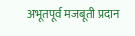अभूतपूर्व मजबूती प्रदान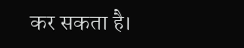कर सकता है।